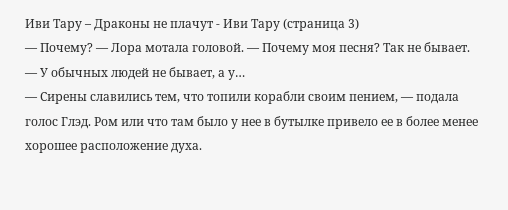Иви Тару – Драконы не плачут - Иви Тару (страница 3)
— Почему? — Лора мотала головой. — Почему моя песня? Так не бывает.
— У обычных людей не бывает, а у…
— Сирены славились тем, что топили корабли своим пением, — подала голос Глэд. Ром или что там было у нее в бутылке привело ее в более менее хорошее расположение духа.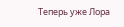Теперь уже Лора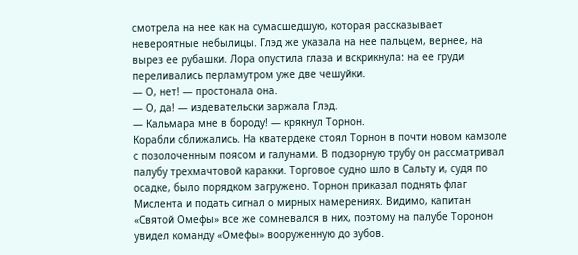смотрела на нее как на сумасшедшую, которая рассказывает невероятные небылицы. Глэд же указала на нее пальцем, вернее, на вырез ее рубашки. Лора опустила глаза и вскрикнула: на ее груди переливались перламутром уже две чешуйки.
— О, нет! — простонала она.
— О, да! — издевательски заржала Глэд.
— Кальмара мне в бороду! — крякнул Торнон.
Корабли сближались. На кватердеке стоял Торнон в почти новом камзоле с позолоченным поясом и галунами. В подзорную трубу он рассматривал палубу трехмачтовой каракки. Торговое судно шло в Сальту и, судя по осадке, было порядком загружено. Торнон приказал поднять флаг Мислента и подать сигнал о мирных намерениях. Видимо, капитан «Святой Омефы» все же сомневался в них, поэтому на палубе Торонон увидел команду «Омефы» вооруженную до зубов.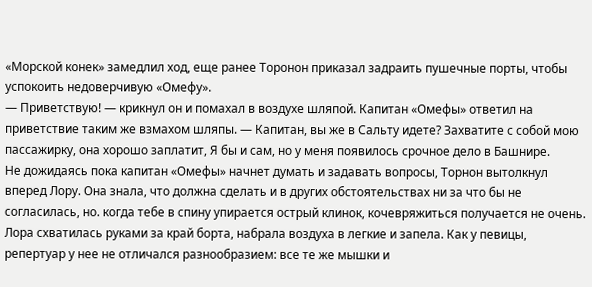«Морской конек» замедлил ход, еще ранее Торонон приказал задраить пушечные порты, чтобы успокоить недоверчивую «Омефу».
— Приветствую! — крикнул он и помахал в воздухе шляпой. Капитан «Омефы» ответил на приветствие таким же взмахом шляпы. — Капитан, вы же в Сальту идете? Захватите с собой мою пассажирку, она хорошо заплатит, Я бы и сам, но у меня появилось срочное дело в Башнире.
Не дожидаясь пока капитан «Омефы» начнет думать и задавать вопросы, Торнон вытолкнул вперед Лору. Она знала, что должна сделать и в других обстоятельствах ни за что бы не согласилась, но. когда тебе в спину упирается острый клинок, кочевряжиться получается не очень.
Лора схватилась руками за край борта, набрала воздуха в легкие и запела. Как у певицы, репертуар у нее не отличался разнообразием: все те же мышки и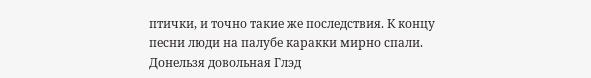птички, и точно такие же последствия. К концу песни люди на палубе каракки мирно спали. Донельзя довольная Глэд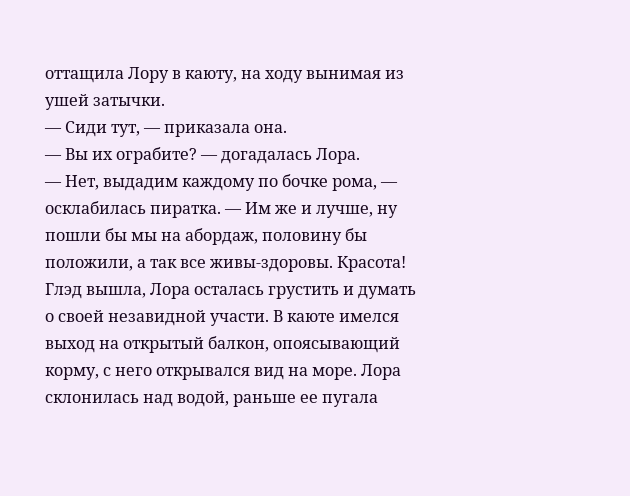оттащила Лору в каюту, на ходу вынимая из ушей затычки.
— Сиди тут, — приказала она.
— Вы их ограбите? — догадалась Лора.
— Нет, выдадим каждому по бочке рома, — осклабилась пиратка. — Им же и лучше, ну пошли бы мы на абордаж, половину бы положили, а так все живы-здоровы. Красота!
Глэд вышла, Лора осталась грустить и думать о своей незавидной участи. В каюте имелся выход на открытый балкон, опоясывающий корму, с него открывался вид на море. Лора склонилась над водой, раньше ее пугала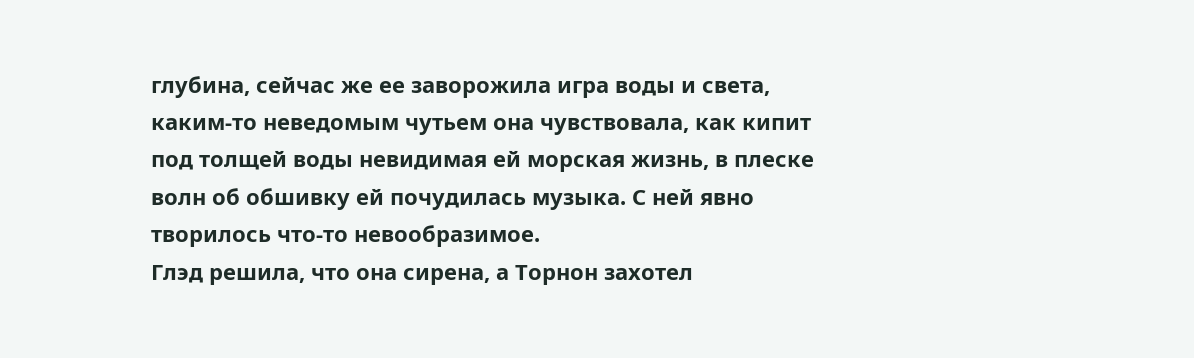глубина, сейчас же ее заворожила игра воды и света, каким-то неведомым чутьем она чувствовала, как кипит под толщей воды невидимая ей морская жизнь, в плеске волн об обшивку ей почудилась музыка. С ней явно творилось что-то невообразимое.
Глэд решила, что она сирена, а Торнон захотел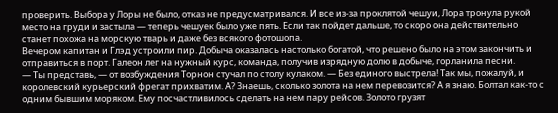проверить. Выбора у Лоры не было, отказ не предусматривался. И все из-за проклятой чешуи, Лора тронула рукой место на груди и застыла — теперь чешуек было уже пять. Если так пойдет дальше, то скоро она действительно станет похожа на морскую тварь и даже без всякого фотошопа.
Вечером капитан и Глэд устроили пир. Добыча оказалась настолько богатой, что решено было на этом закончить и отправиться в порт. Галеон лег на нужный курс, команда, получив изрядную долю в добыче, горланила песни.
— Ты представь, — от возбуждения Торнон стучал по столу кулаком. — Без единого выстрела! Так мы, пожалуй, и королевский курьерский фрегат прихватим. А? Знаешь, сколько золота на нем перевозится? А я знаю. Болтал как-то с одним бывшим моряком. Ему посчастливилось сделать на нем пару рейсов. Золото грузят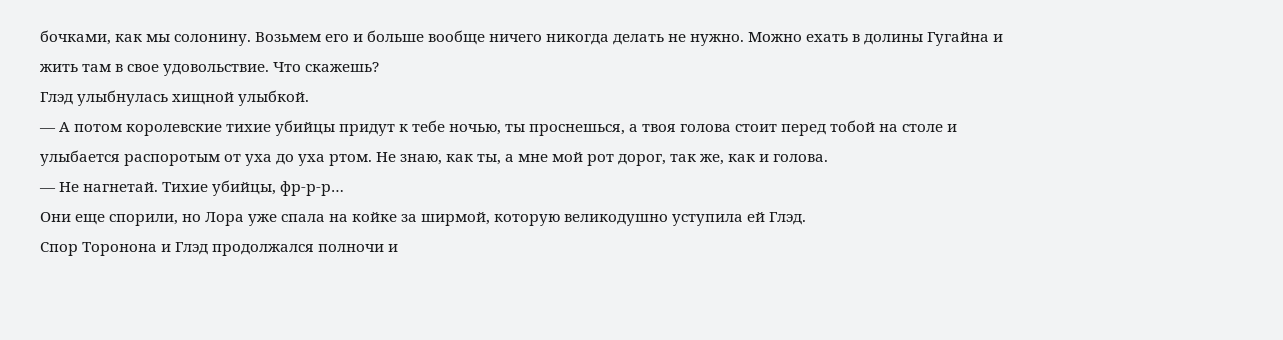бочками, как мы солонину. Возьмем его и больше вообще ничего никогда делать не нужно. Можно ехать в долины Гугайна и жить там в свое удовольствие. Что скажешь?
Глэд улыбнулась хищной улыбкой.
— А потом королевские тихие убийцы придут к тебе ночью, ты проснешься, а твоя голова стоит перед тобой на столе и улыбается распоротым от уха до уха ртом. Не знаю, как ты, а мне мой рот дорог, так же, как и голова.
— Не нагнетай. Тихие убийцы, фр-р-р…
Они еще спорили, но Лора уже спала на койке за ширмой, которую великодушно уступила ей Глэд.
Спор Торонона и Глэд продолжался полночи и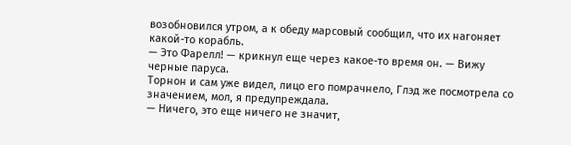возобновился утром, а к обеду марсовый сообщил, что их нагоняет какой-то корабль.
— Это Фарелл! — крикнул еще через какое-то время он. — Вижу черные паруса.
Торнон и сам уже видел, лицо его помрачнело, Глэд же посмотрела со значением, мол, я предупреждала.
— Ничего, это еще ничего не значит,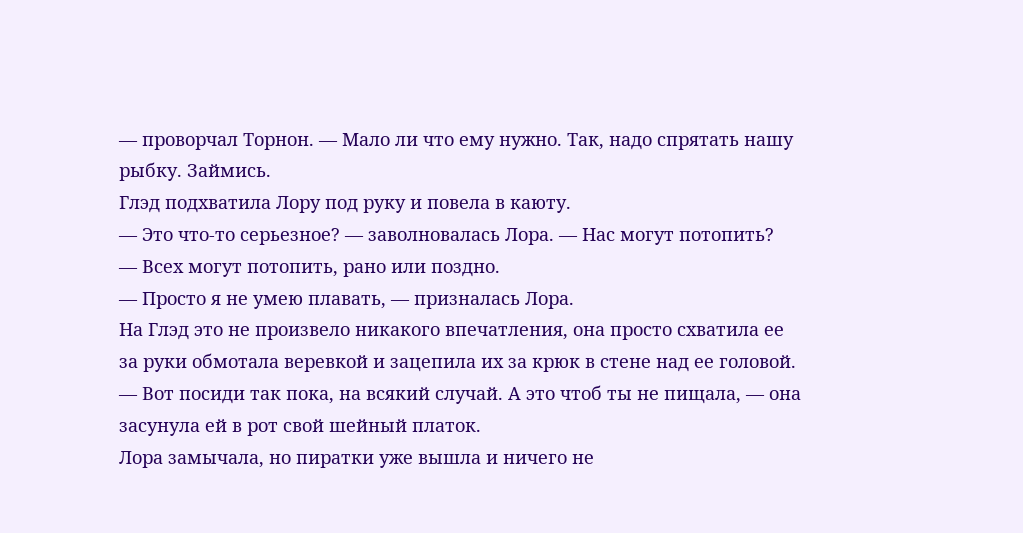— проворчал Торнон. — Мало ли что ему нужно. Так, надо спрятать нашу рыбку. Займись.
Глэд подхватила Лору под руку и повела в каюту.
— Это что-то серьезное? — заволновалась Лора. — Нас могут потопить?
— Всех могут потопить, рано или поздно.
— Просто я не умею плавать, — призналась Лора.
На Глэд это не произвело никакого впечатления, она просто схватила ее за руки обмотала веревкой и зацепила их за крюк в стене над ее головой.
— Вот посиди так пока, на всякий случай. А это чтоб ты не пищала, — она засунула ей в рот свой шейный платок.
Лора замычала, но пиратки уже вышла и ничего не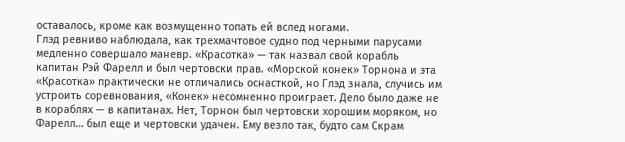оставалось, кроме как возмущенно топать ей вслед ногами.
Глэд ревниво наблюдала, как трехмачтовое судно под черными парусами медленно совершало маневр. «Красотка» — так назвал свой корабль капитан Рэй Фарелл и был чертовски прав. «Морской конек» Торнона и эта «Красотка» практически не отличались оснасткой, но Глэд знала, случись им устроить соревнования, «Конек» несомненно проиграет. Дело было даже не в кораблях — в капитанах. Нет, Торнон был чертовски хорошим моряком, но Фарелл… был еще и чертовски удачен. Ему везло так, будто сам Скрам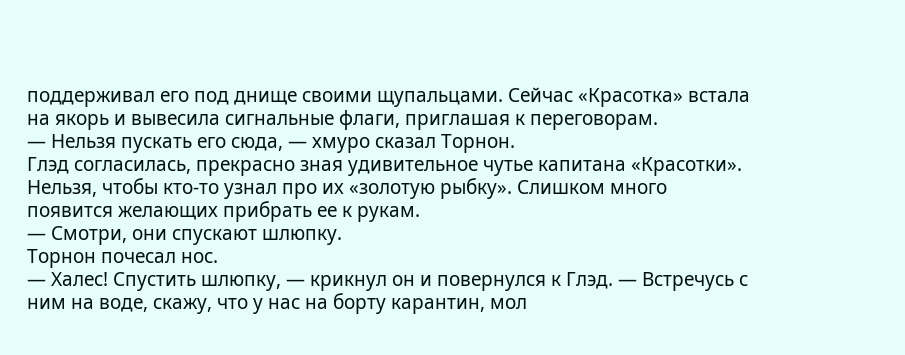поддерживал его под днище своими щупальцами. Сейчас «Красотка» встала на якорь и вывесила сигнальные флаги, приглашая к переговорам.
— Нельзя пускать его сюда, — хмуро сказал Торнон.
Глэд согласилась, прекрасно зная удивительное чутье капитана «Красотки». Нельзя, чтобы кто-то узнал про их «золотую рыбку». Слишком много появится желающих прибрать ее к рукам.
— Смотри, они спускают шлюпку.
Торнон почесал нос.
— Халес! Спустить шлюпку, — крикнул он и повернулся к Глэд. — Встречусь с ним на воде, скажу, что у нас на борту карантин, мол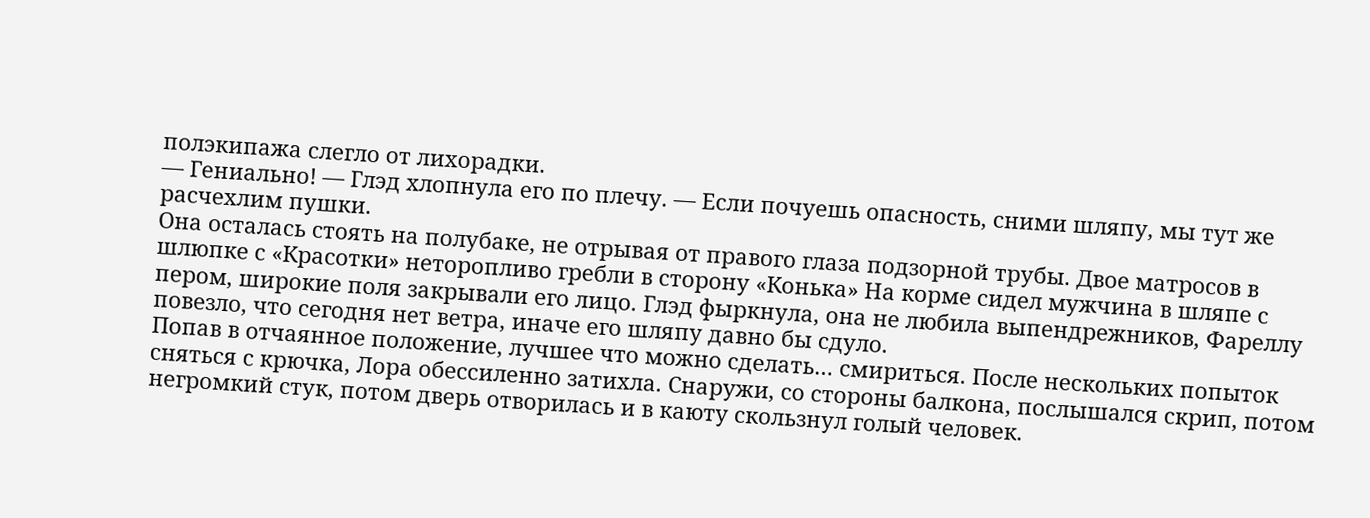полэкипажа слегло от лихорадки.
— Гениально! — Глэд хлопнула его по плечу. — Если почуешь опасность, сними шляпу, мы тут же расчехлим пушки.
Она осталась стоять на полубаке, не отрывая от правого глаза подзорной трубы. Двое матросов в шлюпке с «Красотки» неторопливо гребли в сторону «Конька» На корме сидел мужчина в шляпе с пером, широкие поля закрывали его лицо. Глэд фыркнула, она не любила выпендрежников, Фареллу повезло, что сегодня нет ветра, иначе его шляпу давно бы сдуло.
Попав в отчаянное положение, лучшее что можно сделать… смириться. После нескольких попыток сняться с крючка, Лора обессиленно затихла. Снаружи, со стороны балкона, послышался скрип, потом негромкий стук, потом дверь отворилась и в каюту скользнул голый человек.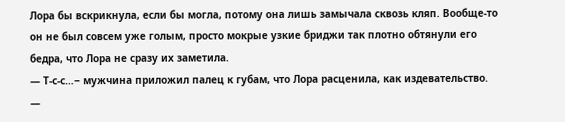Лора бы вскрикнула, если бы могла, потому она лишь замычала сквозь кляп. Вообще-то он не был совсем уже голым, просто мокрые узкие бриджи так плотно обтянули его бедра, что Лора не сразу их заметила.
— Т-с-с…‒ мужчина приложил палец к губам, что Лора расценила, как издевательство. —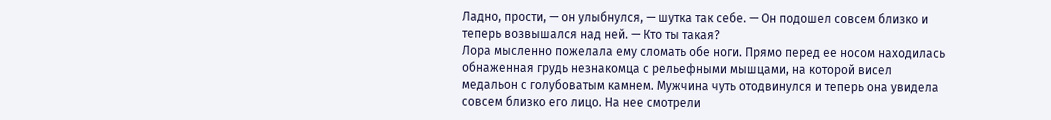Ладно, прости, — он улыбнулся, — шутка так себе. — Он подошел совсем близко и теперь возвышался над ней. — Кто ты такая?
Лора мысленно пожелала ему сломать обе ноги. Прямо перед ее носом находилась обнаженная грудь незнакомца с рельефными мышцами, на которой висел медальон с голубоватым камнем. Мужчина чуть отодвинулся и теперь она увидела совсем близко его лицо. На нее смотрели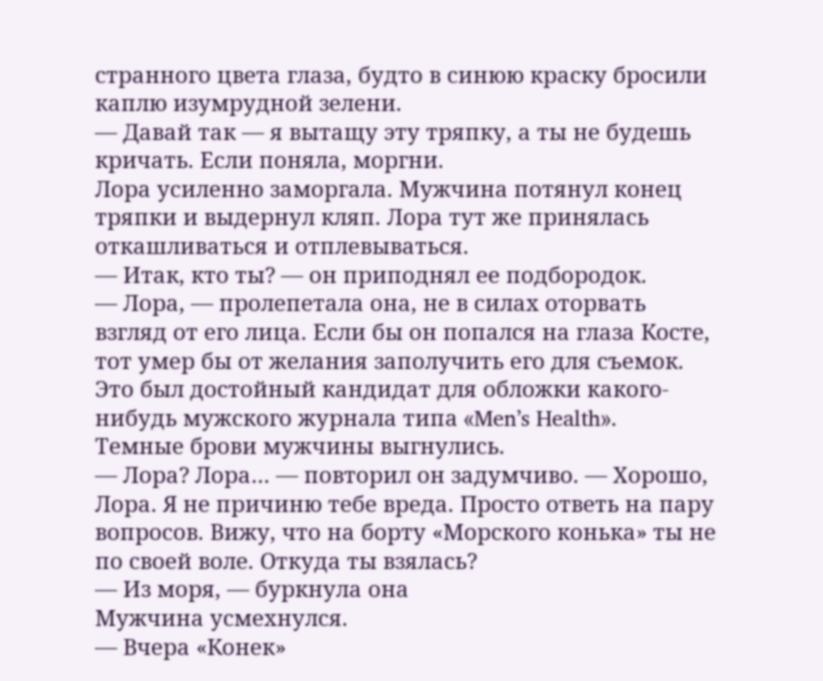странного цвета глаза, будто в синюю краску бросили каплю изумрудной зелени.
— Давай так — я вытащу эту тряпку, а ты не будешь кричать. Если поняла, моргни.
Лора усиленно заморгала. Мужчина потянул конец тряпки и выдернул кляп. Лора тут же принялась откашливаться и отплевываться.
— Итак, кто ты? — он приподнял ее подбородок.
— Лора, — пролепетала она, не в силах оторвать взгляд от его лица. Если бы он попался на глаза Косте, тот умер бы от желания заполучить его для съемок. Это был достойный кандидат для обложки какого-нибудь мужского журнала типа «Men’s Health».
Темные брови мужчины выгнулись.
— Лора? Лора… — повторил он задумчиво. — Хорошо, Лора. Я не причиню тебе вреда. Просто ответь на пару вопросов. Вижу, что на борту «Морского конька» ты не по своей воле. Откуда ты взялась?
— Из моря, — буркнула она
Мужчина усмехнулся.
— Вчера «Конек»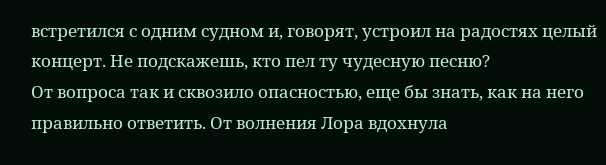встретился с одним судном и, говорят, устроил на радостях целый концерт. Не подскажешь, кто пел ту чудесную песню?
От вопроса так и сквозило опасностью, еще бы знать, как на него правильно ответить. От волнения Лора вдохнула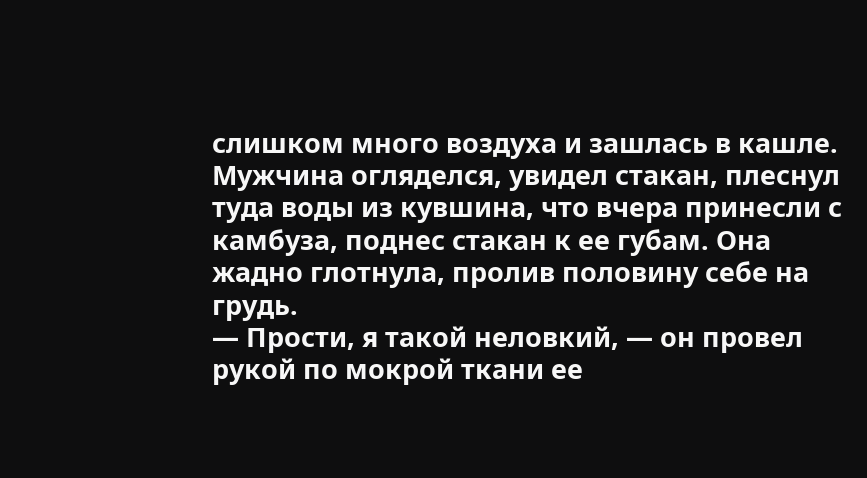слишком много воздуха и зашлась в кашле. Мужчина огляделся, увидел стакан, плеснул туда воды из кувшина, что вчера принесли с камбуза, поднес стакан к ее губам. Она жадно глотнула, пролив половину себе на грудь.
— Прости, я такой неловкий, — он провел рукой по мокрой ткани ее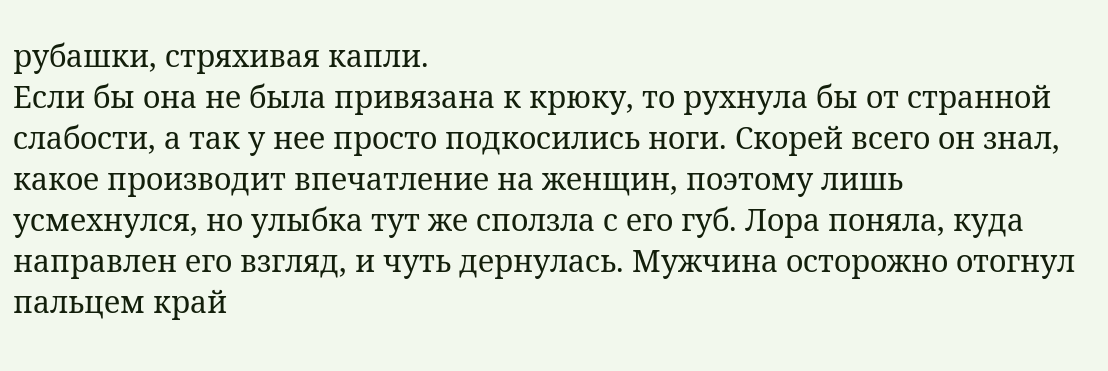рубашки, стряхивая капли.
Если бы она не была привязана к крюку, то рухнула бы от странной слабости, а так у нее просто подкосились ноги. Скорей всего он знал, какое производит впечатление на женщин, поэтому лишь усмехнулся, но улыбка тут же сползла с его губ. Лора поняла, куда направлен его взгляд, и чуть дернулась. Мужчина осторожно отогнул пальцем край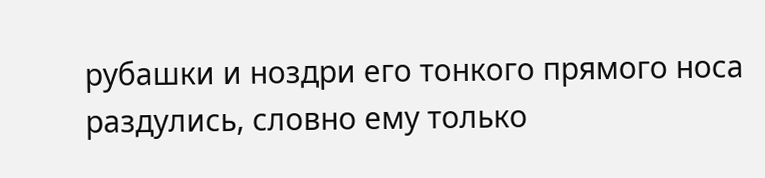рубашки и ноздри его тонкого прямого носа раздулись, словно ему только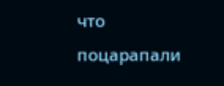что поцарапали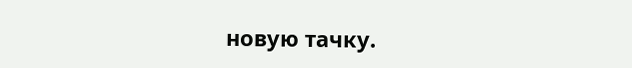новую тачку.